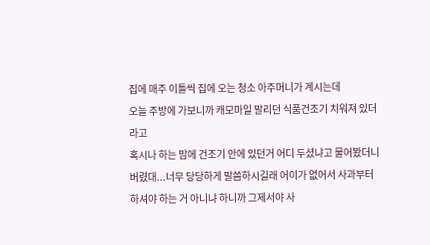집에 매주 이틀씩 집에 오는 청소 아주머니가 계시는데
오늘 주방에 가보니까 캐모마일 말리던 식품건조기 치워져 있더라고
혹시나 하는 맘에 건조기 안에 있던거 어디 두셨냐고 물어봤더니 버렸대...너무 당당하게 말씀하시길래 어이가 없어서 사과부터 하셔야 하는 거 아니냐 하니까 그제서야 사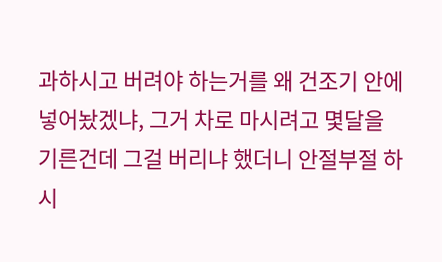과하시고 버려야 하는거를 왜 건조기 안에 넣어놨겠냐, 그거 차로 마시려고 몇달을 기른건데 그걸 버리냐 했더니 안절부절 하시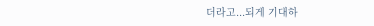더라고...되게 기대하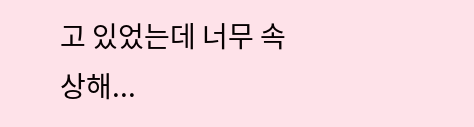고 있었는데 너무 속상해...